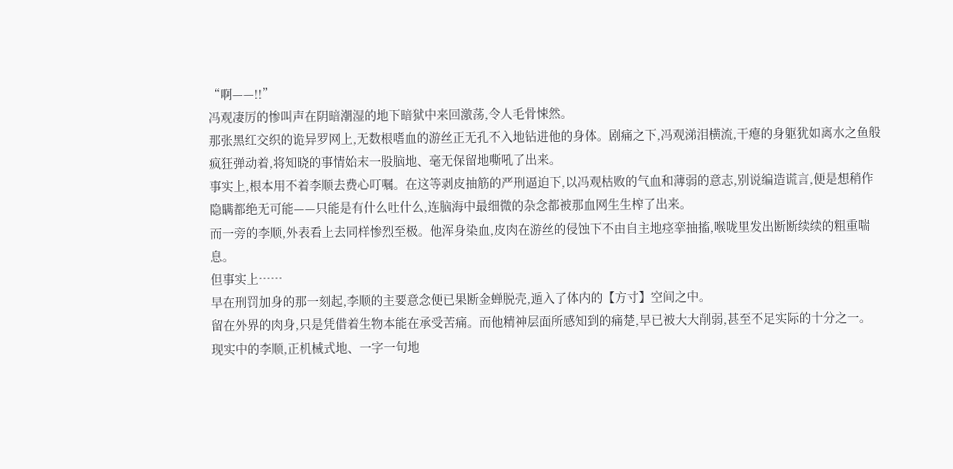“啊——!!”
冯观凄厉的惨叫声在阴暗潮湿的地下暗狱中来回激荡,令人毛骨悚然。
那张黑红交织的诡异罗网上,无数根嗜血的游丝正无孔不入地钻进他的身体。剧痛之下,冯观涕泪横流,干瘪的身躯犹如离水之鱼般疯狂弹动着,将知晓的事情始末一股脑地、毫无保留地嘶吼了出来。
事实上,根本用不着李顺去费心叮嘱。在这等剥皮抽筋的严刑逼迫下,以冯观枯败的气血和薄弱的意志,别说编造谎言,便是想稍作隐瞒都绝无可能——只能是有什么吐什么,连脑海中最细微的杂念都被那血网生生榨了出来。
而一旁的李顺,外表看上去同样惨烈至极。他浑身染血,皮肉在游丝的侵蚀下不由自主地痉挛抽搐,喉咙里发出断断续续的粗重喘息。
但事实上……
早在刑罚加身的那一刻起,李顺的主要意念便已果断金蝉脱壳,遁入了体内的【方寸】空间之中。
留在外界的肉身,只是凭借着生物本能在承受苦痛。而他精神层面所感知到的痛楚,早已被大大削弱,甚至不足实际的十分之一。
现实中的李顺,正机械式地、一字一句地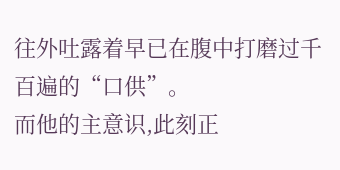往外吐露着早已在腹中打磨过千百遍的“口供”。
而他的主意识,此刻正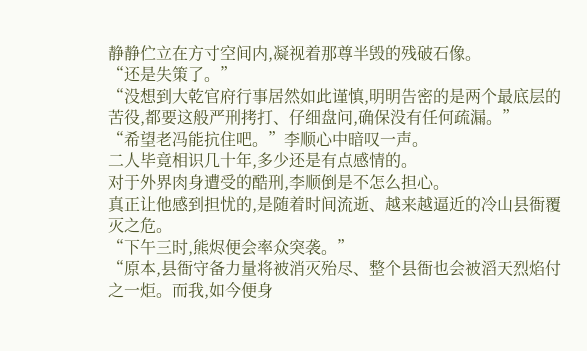静静伫立在方寸空间内,凝视着那尊半毁的残破石像。
“还是失策了。”
“没想到大乾官府行事居然如此谨慎,明明告密的是两个最底层的苦役,都要这般严刑拷打、仔细盘问,确保没有任何疏漏。”
“希望老冯能抗住吧。”李顺心中暗叹一声。
二人毕竟相识几十年,多少还是有点感情的。
对于外界肉身遭受的酷刑,李顺倒是不怎么担心。
真正让他感到担忧的,是随着时间流逝、越来越逼近的冷山县衙覆灭之危。
“下午三时,熊烬便会率众突袭。”
“原本,县衙守备力量将被消灭殆尽、整个县衙也会被滔天烈焰付之一炬。而我,如今便身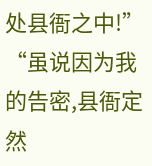处县衙之中!”
“虽说因为我的告密,县衙定然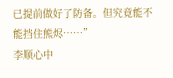已提前做好了防备。但究竟能不能挡住熊烬……”
李顺心中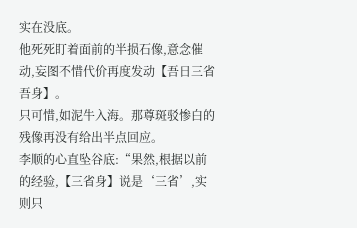实在没底。
他死死盯着面前的半损石像,意念催动,妄图不惜代价再度发动【吾日三省吾身】。
只可惜,如泥牛入海。那尊斑驳惨白的残像再没有给出半点回应。
李顺的心直坠谷底:“果然,根据以前的经验,【三省身】说是‘三省’,实则只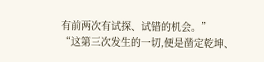有前两次有试探、试错的机会。”
“这第三次发生的一切,便是凿定乾坤、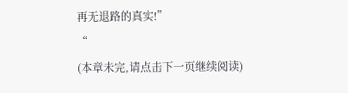再无退路的真实!”
“
(本章未完,请点击下一页继续阅读)